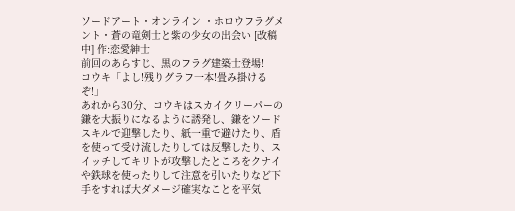ソードアート・オンライン ・ホロウフラグメント・蒼の竜剣士と紫の少女の出会い [改稿中] 作:恋愛紳士
前回のあらすじ、黒のフラグ建築士登場!
コウキ「よし!残りグラフ一本!畳み掛けるぞ!」
あれから30分、コウキはスカイクリーパーの鎌を大振りになるように誘発し、鎌をソードスキルで迎撃したり、紙一重で避けたり、盾を使って受け流したりしては反撃したり、スイッチしてキリトが攻撃したところをクナイや鉄球を使ったりして注意を引いたりなど下手をすれば大ダメージ確実なことを平気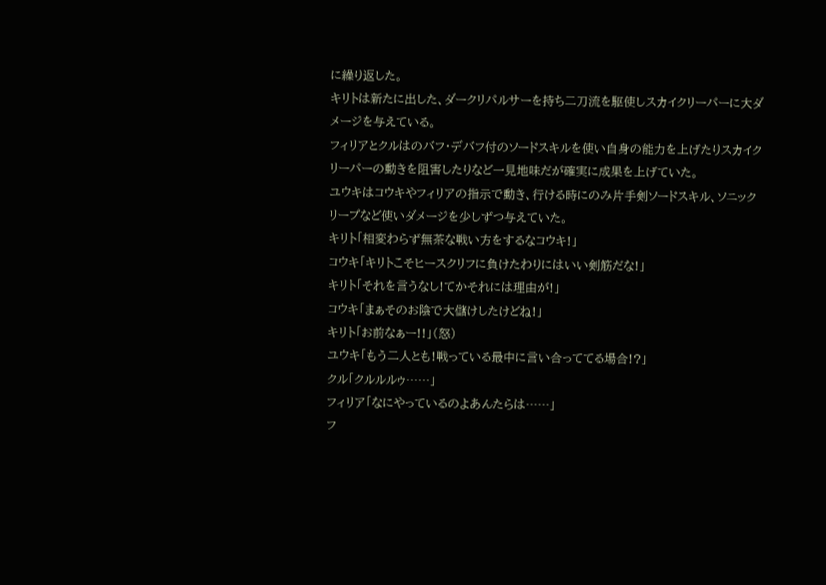に繰り返した。
キリトは新たに出した、ダークリパルサーを持ち二刀流を駆使しスカイクリーパーに大ダメージを与えている。
フィリアとクルはのバフ・デバフ付のソードスキルを使い自身の能力を上げたりスカイクリーパーの動きを阻害したりなど一見地味だが確実に成果を上げていた。
ユウキはコウキやフィリアの指示で動き、行ける時にのみ片手剣ソードスキル、ソニックリープなど使いダメージを少しずつ与えていた。
キリト「相変わらず無茶な戦い方をするなコウキ!」
コウキ「キリトこそヒースクリフに負けたわりにはいい剣筋だな!」
キリト「それを言うなし!てかそれには理由が!」
コウキ「まぁそのお陰で大儲けしたけどね!」
キリト「お前なぁー!!」(怒)
ユウキ「もう二人とも!戦っている最中に言い合っててる場合!?」
クル「クルルルゥ……」
フィリア「なにやっているのよあんたらは……」
フ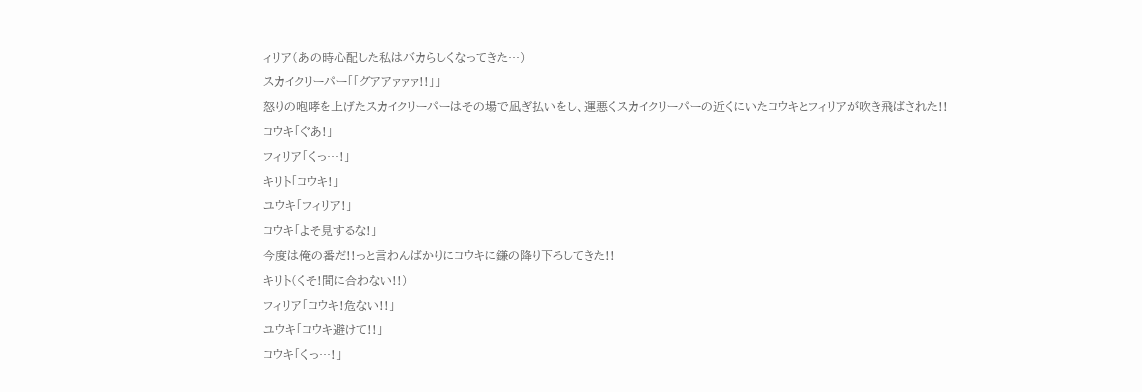ィリア(あの時心配した私はバカらしくなってきた…)
スカイクリーパー「「グアアァァァ!!」」
怒りの咆哮を上げたスカイクリーパーはその場で凪ぎ払いをし、運悪くスカイクリーパーの近くにいたコウキとフィリアが吹き飛ばされた!!
コウキ「ぐあ!」
フィリア「くっ…!」
キリト「コウキ!」
ユウキ「フィリア!」
コウキ「よそ見するな!」
今度は俺の番だ!!っと言わんばかりにコウキに鎌の降り下ろしてきた!!
キリト(くそ!間に合わない!!)
フィリア「コウキ!危ない!!」
ユウキ「コウキ避けて!!」
コウキ「くっ…!」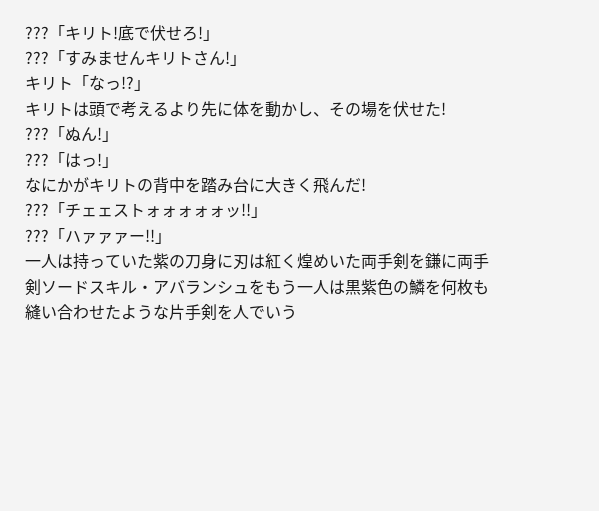???「キリト!底で伏せろ!」
???「すみませんキリトさん!」
キリト「なっ!?」
キリトは頭で考えるより先に体を動かし、その場を伏せた!
???「ぬん!」
???「はっ!」
なにかがキリトの背中を踏み台に大きく飛んだ!
???「チェェストォォォォォッ!!」
???「ハァァァー!!」
一人は持っていた紫の刀身に刃は紅く煌めいた両手剣を鎌に両手剣ソードスキル・アバランシュをもう一人は黒紫色の鱗を何枚も縫い合わせたような片手剣を人でいう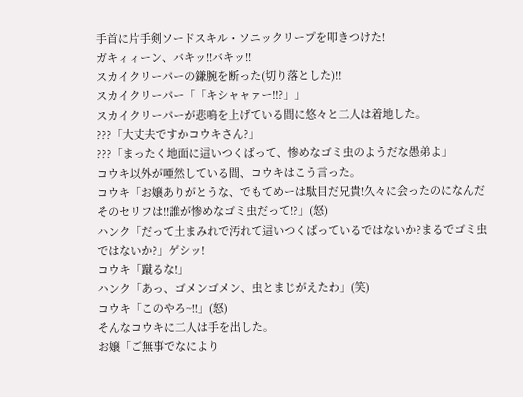手首に片手剣ソードスキル・ソニックリープを叩きつけた!
ガキィィーン、バキッ!!バキッ!!
スカイクリーパーの鎌腕を断った(切り落とした)!!
スカイクリーパー「「キシャャァー!!?」」
スカイクリーパーが悲鳴を上げている間に悠々と二人は着地した。
???「大丈夫ですかコウキさん?」
???「まったく地面に這いつくばって、惨めなゴミ虫のようだな愚弟よ」
コウキ以外が唖然している間、コウキはこう言った。
コウキ「お嬢ありがとうな、でもてめーは駄目だ兄貴!久々に会ったのになんだそのセリフは!!誰が惨めなゴミ虫だって!?」(怒)
ハンク「だって土まみれで汚れて這いつくばっているではないか?まるでゴミ虫ではないか?」ゲシッ!
コウキ「蹴るな!」
ハンク「あっ、ゴメンゴメン、虫とまじがえたわ」(笑)
コウキ「このやろ~!!」(怒)
そんなコウキに二人は手を出した。
お嬢「ご無事でなにより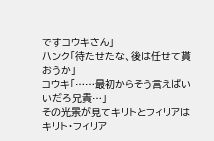ですコウキさん」
ハンク「待たせたな、後は任せて貰おうか」
コウキ「……最初からそう言えばいいだろ兄貴…」
その光景が見てキリトとフィリアは
キリト・フィリア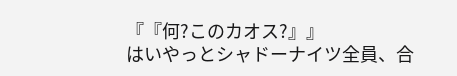『『何?このカオス?』』
はいやっとシャドーナイツ全員、合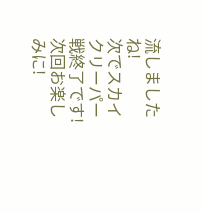流しましたね!
次でスカイクリーパー戦終了です!
次回お楽しみに!